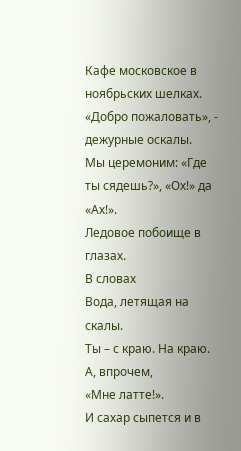Кафе московское в ноябрьских шелках.
«Добро пожаловать», - дежурные оскалы.
Мы церемоним: «Где ты сядешь?», «Ох!» да «Ах!».
Ледовое побоище в глазах.
В словах
Вода, летящая на скалы.
Ты – с краю. На краю.
А, впрочем,
«Мне латте!».
И сахар сыпется и в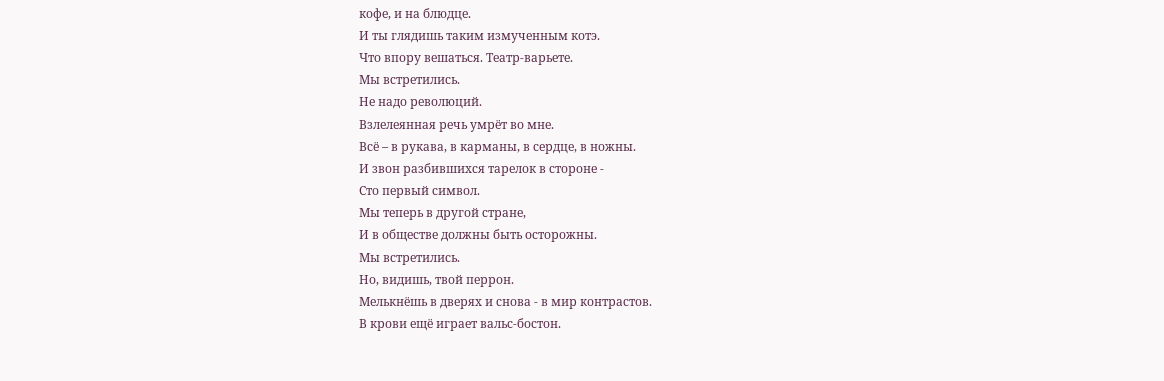кофе, и на блюдце.
И ты глядишь таким измученным котэ.
Что впору вешаться. Театр-варьете.
Мы встретились.
Не надо революций.
Взлелеянная речь умрёт во мне.
Всё – в рукава, в карманы, в сердце, в ножны.
И звон разбившихся тарелок в стороне -
Сто первый символ.
Мы теперь в другой стране,
И в обществе должны быть осторожны.
Мы встретились.
Но, видишь, твой перрон.
Мелькнёшь в дверях и снова - в мир контрастов.
В крови ещё играет вальс-бостон.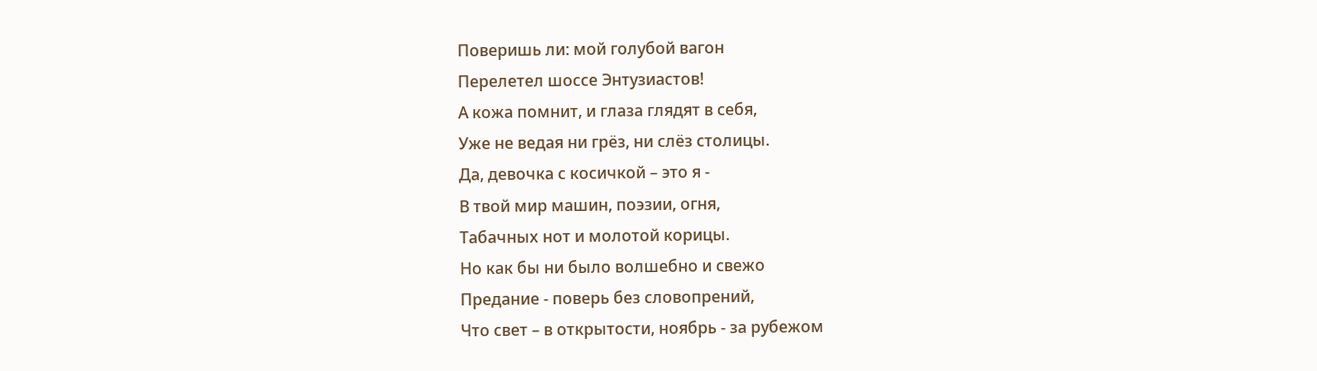Поверишь ли: мой голубой вагон
Перелетел шоссе Энтузиастов!
А кожа помнит, и глаза глядят в себя,
Уже не ведая ни грёз, ни слёз столицы.
Да, девочка с косичкой – это я -
В твой мир машин, поэзии, огня,
Табачных нот и молотой корицы.
Но как бы ни было волшебно и свежо
Предание - поверь без словопрений,
Что свет – в открытости, ноябрь - за рубежом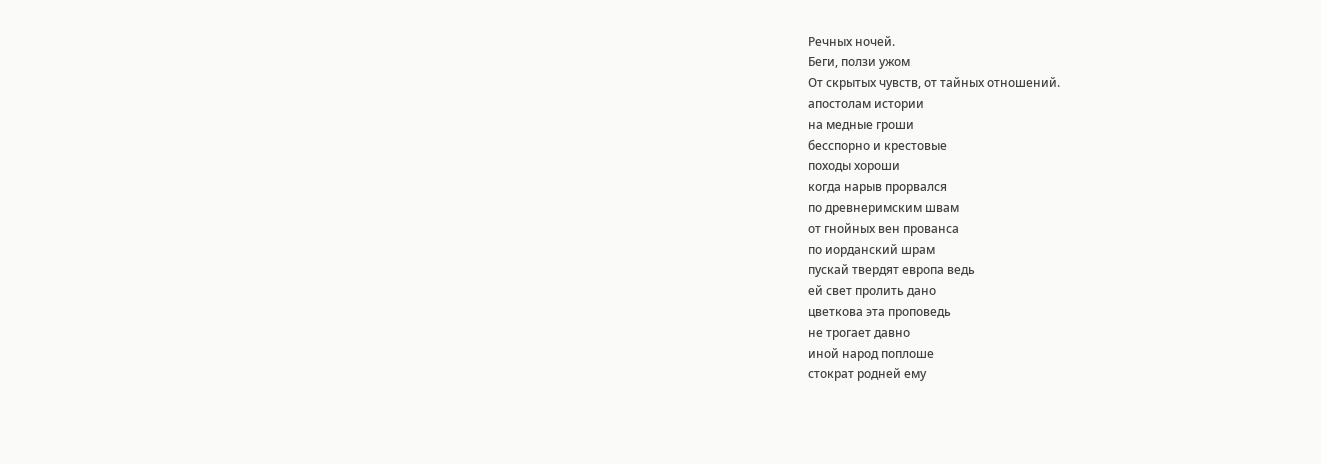Речных ночей.
Беги, ползи ужом
От скрытых чувств, от тайных отношений.
апостолам истории
на медные гроши
бесспорно и крестовые
походы хороши
когда нарыв прорвался
по древнеримским швам
от гнойных вен прованса
по иорданский шрам
пускай твердят европа ведь
ей свет пролить дано
цветкова эта проповедь
не трогает давно
иной народ поплоше
стократ родней ему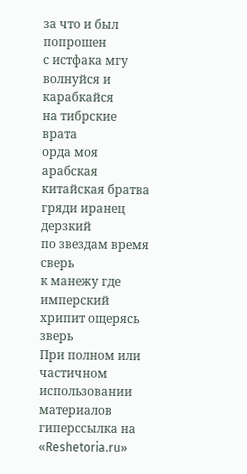за что и был попрошен
с истфака мгу
волнуйся и карабкайся
на тибрские врата
орда моя арабская
китайская братва
гряди иранец дерзкий
по звездам время сверь
к манежу где имперский
хрипит ощерясь зверь
При полном или частичном использовании материалов гиперссылка на «Reshetoria.ru»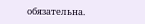обязательна.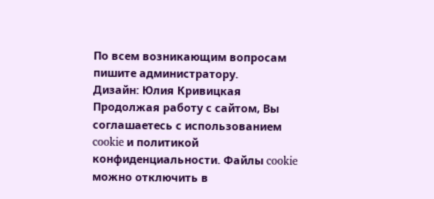По всем возникающим вопросам пишите администратору.
Дизайн: Юлия Кривицкая
Продолжая работу с сайтом, Вы соглашаетесь с использованием cookie и политикой конфиденциальности. Файлы cookie можно отключить в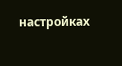настройках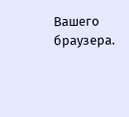Вашего браузера.